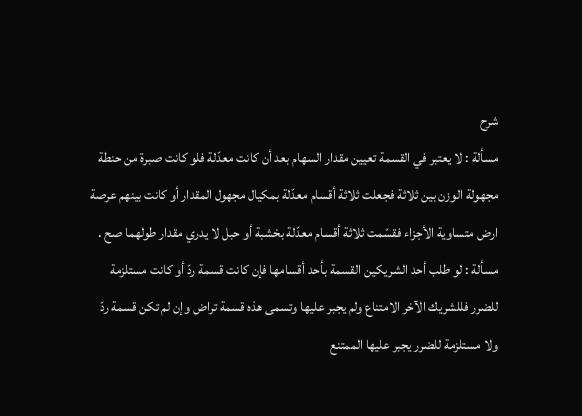شرح
مسألة : لا يعتبر في القسمة تعيين مقدار السهام بعد أن كانت معدّلة فلو كانت صبرة من حنطة مجهولة الوزن بين ثلاثة فجعلت ثلاثة أقسام معدّلة بمكيال مجهول المقدار أو كانت بينهم عرصة ارض متساوية الأجزاء فقسّمت ثلاثة أقسام معدّلة بخشبة أو حبل لا يدري مقدار طولهما صح .
مسألة : لو طلب أحد الشريكين القسمة بأحد أقسامها فإن كانت قسمة ردّ أو كانت مستلزمة للضرر فللشريك الآخر الامتناع ولم يجبر عليها وتسمى هذه قسمة تراض وإن لم تكن قسمة ردّ ولا مستلزمة للضرر يجبر عليها الممتنع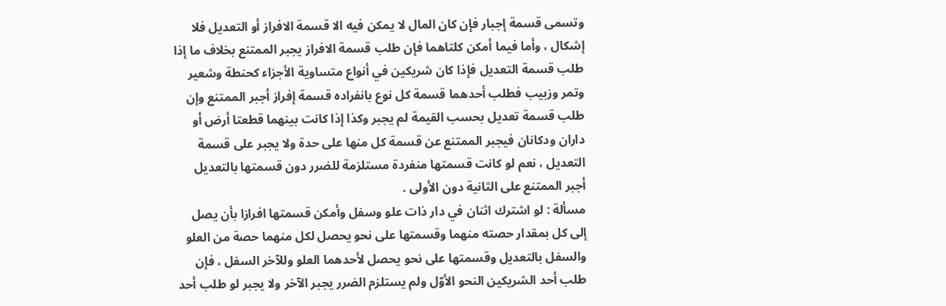وتسمى قسمة إجبار فإن كان المال لا يمكن فيه الا قسمة الافراز أو التعديل فلا إشكال ، وأما فيما أمكن كلتاهما فإن طلب قسمة الافراز يجبر الممتنع بخلاف ما إذا طلب قسمة التعديل فإذا كان شريكين في أنواع متساوية الأجزاء كحنطة وشعير وتمر وزبيب فطلب أحدهما قسمة كل نوع بانفراده قسمة إفراز أجبر الممتنع وإن طلب قسمة تعديل بحسب القيمة لم يجبر وكذا إذا كانت بينهما قطعتا أرض أو داران ودكانان فيجبر الممتنع عن قسمة كل منها على حدة ولا يجبر على قسمة التعديل ، نعم لو كانت قسمتها منفردة مستلزمة للضرر دون قسمتها بالتعديل أجبر الممتنع على الثانية دون الأولى .
مسألة : لو اشترك اثنان في دار ذات علو وسفل وأمكن قسمتها افرازا بأن يصل إلى كل بمقدار حصته منهما وقسمتها على نحو يحصل لكل منهما حصة من العلو والسفل بالتعديل وقسمتها على نحو يحصل لأحدهما العلو وللآخر السفل ، فإن طلب أحد الشريكين النحو الأوّل ولم يستلزم الضرر يجبر الآخر ولا يجبر لو طلب أحد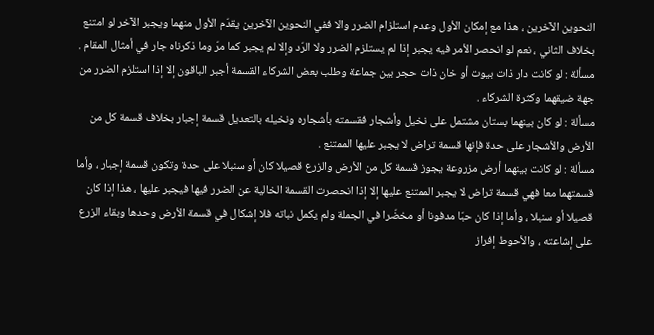النحوين الآخرين ، هذا مع إمكان الأول وعدم استلزام الضرر والا ففي النحوين الآخرين يقدّم الأول منهما ويجبر الآخر لو امتنع بخلاف الثاني ، نعم لو انحصر الأمر فيه يجبر إذا لم يستلزم الضرر ولا الرّد وإلا لم يجبر كما مرّ وما ذكرناه جار في أمثال المقام .
مسألة : لو كانت دار ذات بيوت أو خان ذات حجر بين جماعة وطلب بعض الشركاء القسمة أجبر الباقون إلا إذا استلزم الضرر من جهة ضيقهما وكثرة الشركاء .
مسألة : لو كان بينهما بستان مشتمل على نخيل وأشجار فقسمته بأشجاره ونخيله بالتعديل قسمة إجبار بخلاف قسمة كل من الأرض والأشجار على حدة فإنها قسمة تراض لا يجبر عليها الممتنع .
مسألة : لو كانت بينهما أرض مزروعة يجوز قسمة كل من الأرض والزرع قصيلا كان أو سنبلا على حدة وتكون قسمة إجبار ، وأما قسمتهما معا فهي قسمة تراض لا يجبر الممتنع عليها إلا إذا انحصرت القسمة الخالية عن الضرر فيها فيجبر عليها ، هذا إذا كان قصيلا أو سنبلا ، وأما إذا كان حبّا مدفونا أو مخضّرا في الجملة ولم يكمل نباته فلا إشكال في قسمة الأرض وحدها وبقاء الزرع على إشاعته ، والأحوط إفراز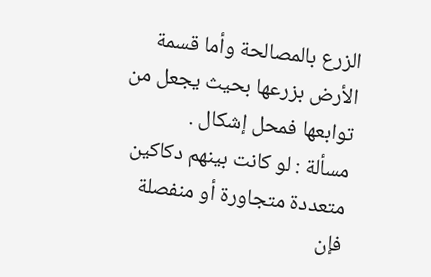الزرع بالمصالحة وأما قسمة الأرض بزرعها بحيث يجعل من توابعها فمحل إشكال .
مسألة : لو كانت بينهم دكاكين متعددة متجاورة أو منفصلة فإن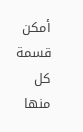أمكن قسمة كل منها